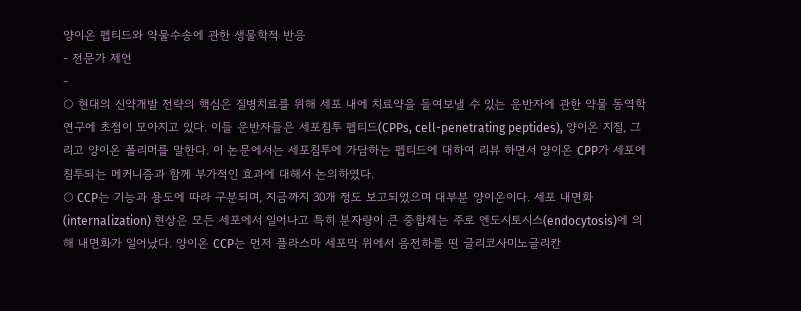양이온 펩티드와 약물수송에 관한 생물학적 반응
- 전문가 제언
-
○ 현대의 신약개발 전략의 핵심은 질병치료를 위해 세포 내에 치료약을 들여보낼 수 있는 운반자에 관한 약물 동역학 연구에 초점이 모아지고 있다. 이들 운반자들은 세포침투 펩티드(CPPs, cell-penetrating peptides), 양이온 지질, 그리고 양이온 폴리머를 말한다. 이 논문에서는 세포침투에 가담하는 펩티드에 대하여 리뷰 하면서 양이온 CPP가 세포에 침투되는 메커니즘과 함께 부가적인 효과에 대해서 논의하였다.
○ CCP는 기능과 용도에 따라 구분되며, 지금까지 30개 정도 보고되었으며 대부분 양이온이다. 세포 내면화(internalization) 현상은 모든 세포에서 일어나고 특히 분자량이 큰 중합체는 주로 엔도시토시스(endocytosis)에 의해 내면화가 일어났다. 양이온 CCP는 먼저 플라스마 세포막 위에서 음전하를 띤 글리코사미노글리칸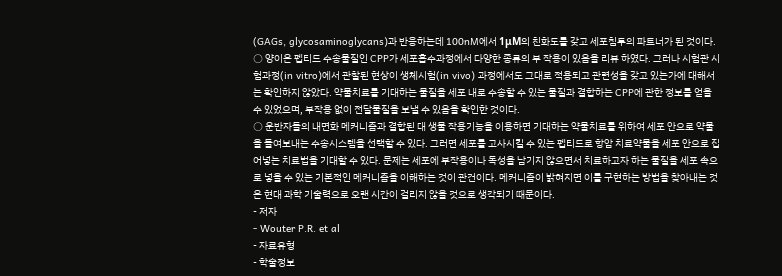(GAGs, glycosaminoglycans)과 반응하는데 100nM에서 1μM의 친화도를 갖고 세포침투의 파트너가 된 것이다.
○ 양이온 펩티드 수송물질인 CPP가 세포흡수과정에서 다양한 종류의 부 작용이 있음을 리뷰 하였다. 그러나 시험관 시험과정(in vitro)에서 관찰된 현상이 생체시험(in vivo) 과정에서도 그대로 적용되고 관련성을 갖고 있는가에 대해서는 확인하지 않았다. 약물치료를 기대하는 물질을 세포 내로 수송할 수 있는 물질과 결합하는 CPP에 관한 정보를 얻을 수 있었으며, 부작용 없이 전달물질을 보낼 수 있음을 확인한 것이다.
○ 운반자들의 내면화 메커니즘과 결합된 대 생물 작용기능을 이용하면 기대하는 약물치료를 위하여 세포 안으로 약물을 들여보내는 수송시스템을 선택할 수 있다. 그러면 세포를 고사시킬 수 있는 펩티드로 항암 치료약물을 세포 안으로 집어넣는 치료법을 기대할 수 있다. 문제는 세포에 부작용이나 독성을 남기지 않으면서 치료하고자 하는 물질을 세포 속으로 넣을 수 있는 기본적인 메커니즘을 이해하는 것이 관건이다. 메커니즘이 밝혀지면 이를 구현하는 방법을 찾아내는 것은 현대 과학 기술력으로 오랜 시간이 걸리지 않을 것으로 생각되기 때문이다.
- 저자
- Wouter P.R. et al
- 자료유형
- 학술정보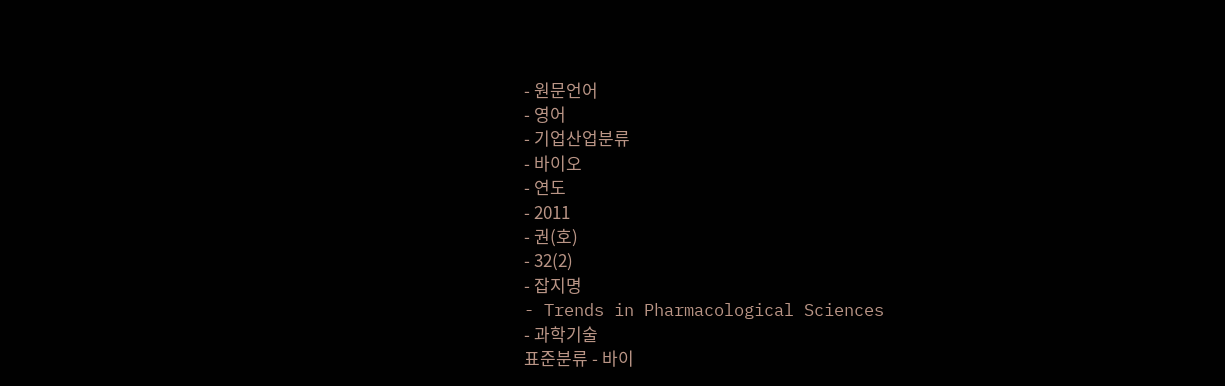- 원문언어
- 영어
- 기업산업분류
- 바이오
- 연도
- 2011
- 권(호)
- 32(2)
- 잡지명
- Trends in Pharmacological Sciences
- 과학기술
표준분류 - 바이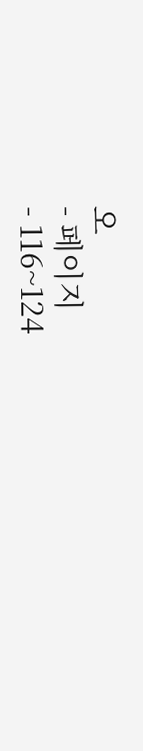오
- 페이지
- 116~124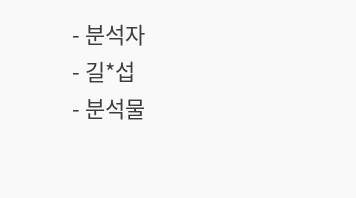- 분석자
- 길*섭
- 분석물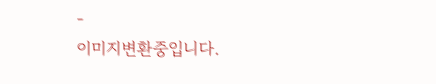-
이미지변환중입니다.